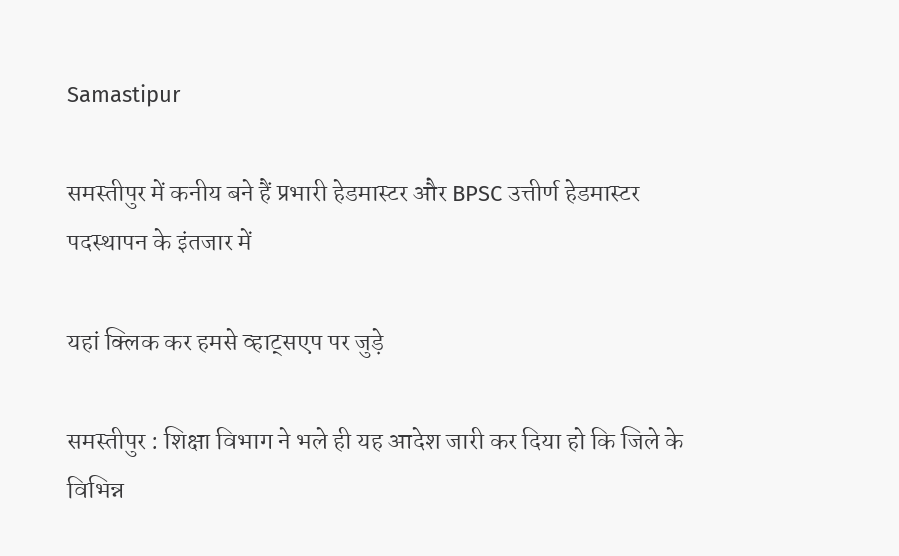Samastipur

समस्तीपुर में कनीय बने हैं प्रभारी हेडमास्टर और BPSC उत्तीर्ण हेडमास्टर पदस्थापन के इंतजार में

यहां क्लिक कर हमसे व्हाट्सएप पर जुड़े

समस्तीपुर : शिक्षा विभाग ने भले ही यह आदेश जारी कर दिया हो कि जिले के विभिन्न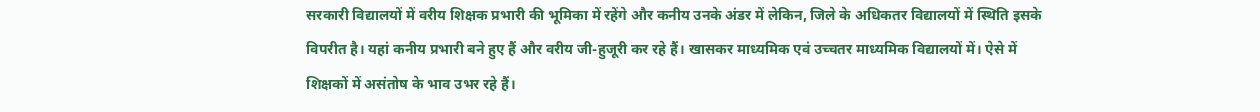सरकारी विद्यालयों में वरीय शिक्षक प्रभारी की भूमिका में रहेंगे और कनीय उनके अंडर में लेकिन, जिले के अधिकतर विद्यालयों में स्थिति इसके विपरीत है। यहां कनीय प्रभारी बने हुए हैं और वरीय जी-हुजूरी कर रहे हैं। खासकर माध्यमिक एवं उच्चतर माध्यमिक विद्यालयों में। ऐसे में शिक्षकों में असंतोष के भाव उभर रहे हैं।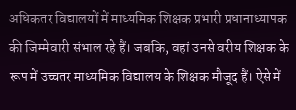अधिकतर विद्यालयों में माध्यमिक शिक्षक प्रभारी प्रधानाध्यापक की जिम्मेवारी संभाल रहे हैं। जबकि, वहां उनसे वरीय शिक्षक के रूप में उच्चतर माध्यमिक विद्यालय के शिक्षक मौजूद हैं। ऐसे में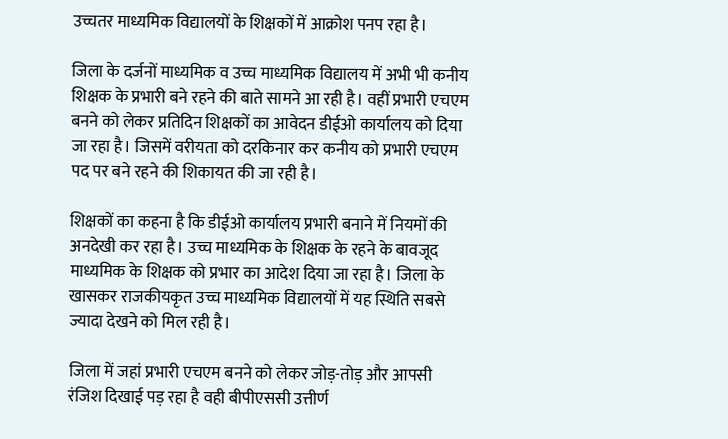उच्चतर माध्यमिक विद्यालयों के शिक्षकों में आक्रोश पनप रहा है।

जिला के दर्जनों माध्यमिक व उच्च माध्यमिक विद्यालय में अभी भी कनीय शिक्षक के प्रभारी बने रहने की बाते सामने आ रही है। वहीं प्रभारी एचएम बनने को लेकर प्रतिदिन शिक्षकों का आवेदन डीईओ कार्यालय को दिया जा रहा है। जिसमें वरीयता को दरकिनार कर कनीय को प्रभारी एचएम पद पर बने रहने की शिकायत की जा रही है।

शिक्षकों का कहना है कि डीईओ कार्यालय प्रभारी बनाने में नियमों की अनदेखी कर रहा है। उच्च माध्यमिक के शिक्षक के रहने के बावजूद माध्यमिक के शिक्षक को प्रभार का आदेश दिया जा रहा है। जिला के खासकर राजकीयकृत उच्च माध्यमिक विद्यालयों में यह स्थिति सबसे ज्यादा देखने को मिल रही है।

जिला में जहां प्रभारी एचएम बनने को लेकर जोड़-तोड़ और आपसी रंजिश दिखाई पड़ रहा है वही बीपीएससी उत्तीर्ण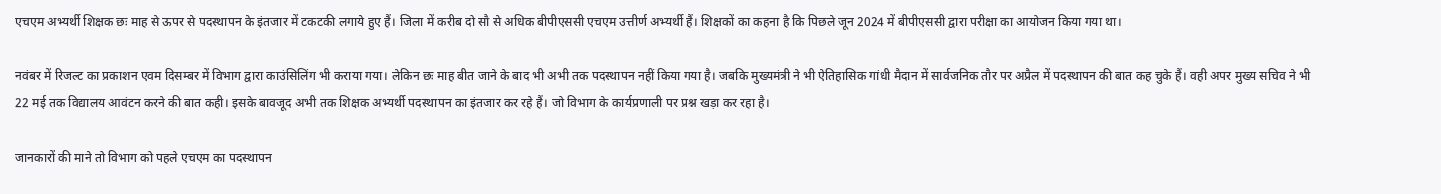एचएम अभ्यर्थी शिक्षक छः माह से ऊपर से पदस्थापन के इंतजार में टकटकी लगाये हुए हैं। जिला में करीब दो सौ से अधिक बीपीएससी एचएम उत्तीर्ण अभ्यर्थी हैं। शिक्षकों का कहना है कि पिछले जून 2024 में बीपीएससी द्वारा परीक्षा का आयोजन किया गया था।

नवंबर में रिजल्ट का प्रकाशन एवम दिसम्बर में विभाग द्वारा काउंसिलिंग भी कराया गया। लेकिन छः माह बीत जाने के बाद भी अभी तक पदस्थापन नहीं किया गया है। जबकि मुख्यमंत्री ने भी ऐतिहासिक गांधी मैदान में सार्वजनिक तौर पर अप्रैल में पदस्थापन की बात कह चुके हैं। वही अपर मुख्य सचिव ने भी 22 मई तक विद्यालय आवंटन करने की बात कही। इसके बावजूद अभी तक शिक्षक अभ्यर्थी पदस्थापन का इंतजार कर रहे हैं। जो विभाग के कार्यप्रणाली पर प्रश्न खड़ा कर रहा है।

जानकारों की माने तो विभाग को पहले एचएम का पदस्थापन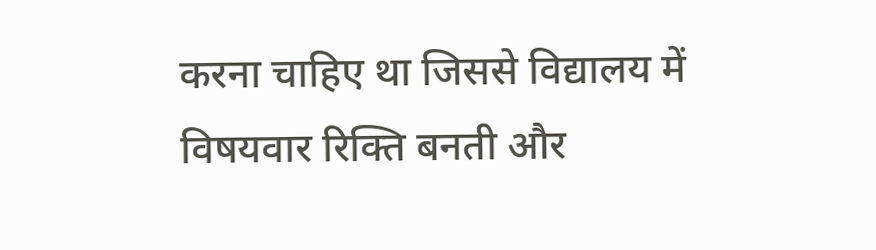करना चाहिए था जिससे विद्यालय में विषयवार रिक्ति बनती और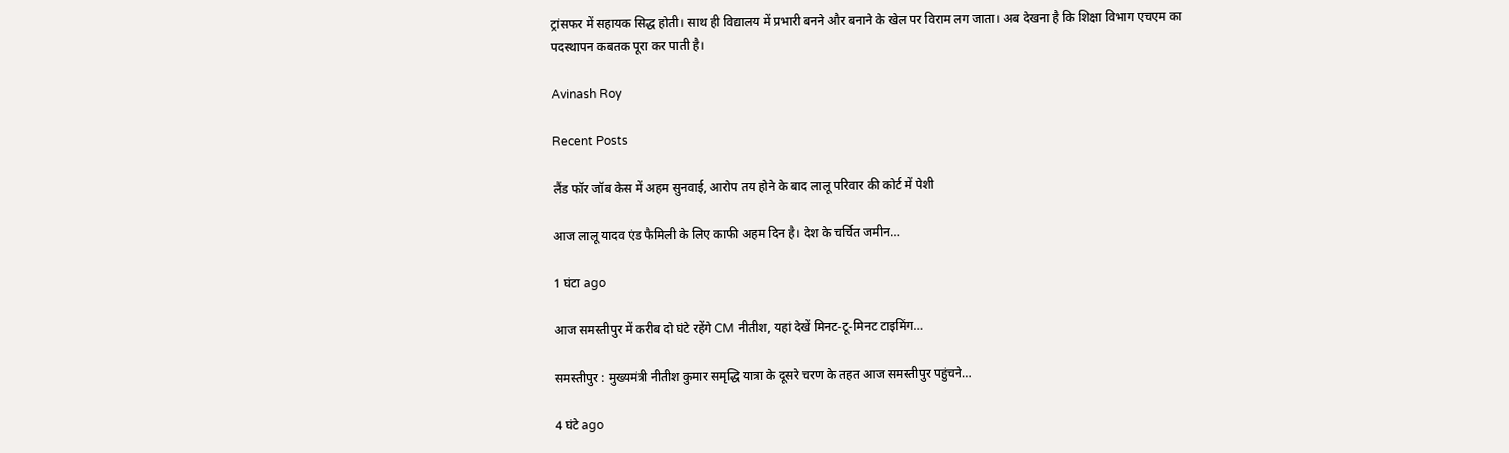ट्रांसफर में सहायक सिद्ध होती। साथ ही विद्यालय में प्रभारी बनने और बनाने के खेल पर विराम लग जाता। अब देखना है कि शिक्षा विभाग एचएम का पदस्थापन कबतक पूरा कर पाती है।

Avinash Roy

Recent Posts

लैंड फॉर जॉब केस में अहम सुनवाई, आरोप तय होने के बाद लालू परिवार की कोर्ट में पेशी

आज लालू यादव एंड फैमिली के लिए काफी अहम दिन है। देश के चर्चित जमीन…

1 घंटा ago

आज समस्तीपुर में करीब दो घंटे रहेंगे CM नीतीश, यहां देखें मिनट-टू-मिनट टाइमिंग…

समस्तीपुर : मुख्यमंत्री नीतीश कुमार समृद्धि यात्रा के दूसरे चरण के तहत आज समस्तीपुर पहुंचने…

4 घंटे ago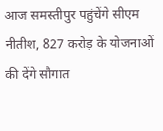आज समस्तीपुर पहुंचेंगे सीएम नीतीश, 827 करोड़ के योजनाओं की देंगे सौगात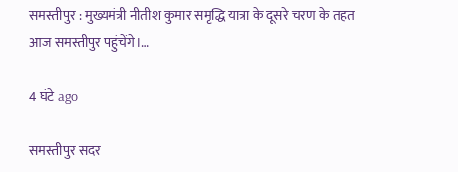समस्तीपुर : मुख्यमंत्री नीतीश कुमार समृद्धि यात्रा के दूसरे चरण के तहत आज समस्तीपुर पहुंचेंगे।…

4 घंटे ago

समस्तीपुर सदर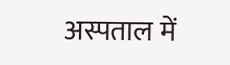अस्पताल में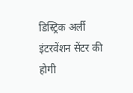डिस्ट्रिक अर्ली इंटरवेंशन सेंटर की होगी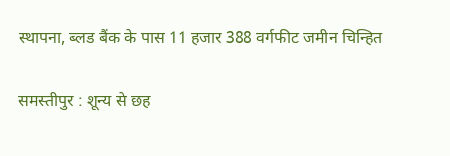स्थापना, ब्लड बैंक के पास 11 हजार 388 वर्गफीट जमीन चिन्हित

समस्तीपुर : शून्य से छह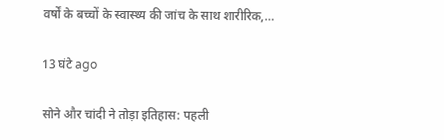वर्षों के बच्चों के स्वास्थ्य की जांच के साथ शारीरिक,…

13 घंटे ago

सोने और चांदी ने तोड़ा इतिहास: पहली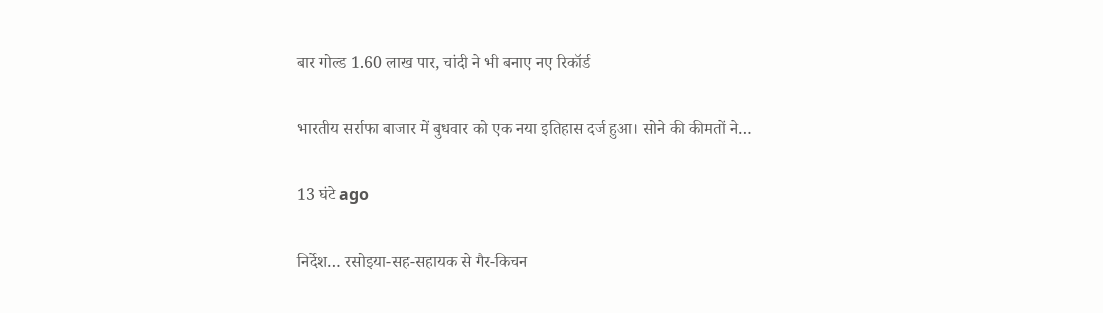बार गोल्ड 1.60 लाख पार, चांदी ने भी बनाए नए रिकॉर्ड

भारतीय सर्राफा बाजार में बुधवार को एक नया इतिहास दर्ज हुआ। सोने की कीमतों ने…

13 घंटे ago

निर्देश… रसोइया-सह-सहायक से गैर-किचन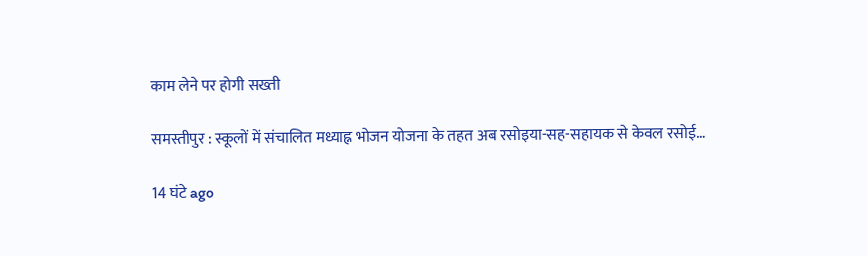काम लेने पर होगी सख्ती

समस्तीपुर : स्कूलों में संचालित मध्याह्न भोजन योजना के तहत अब रसोइया-सह-सहायक से केवल रसोई…

14 घंटे ago